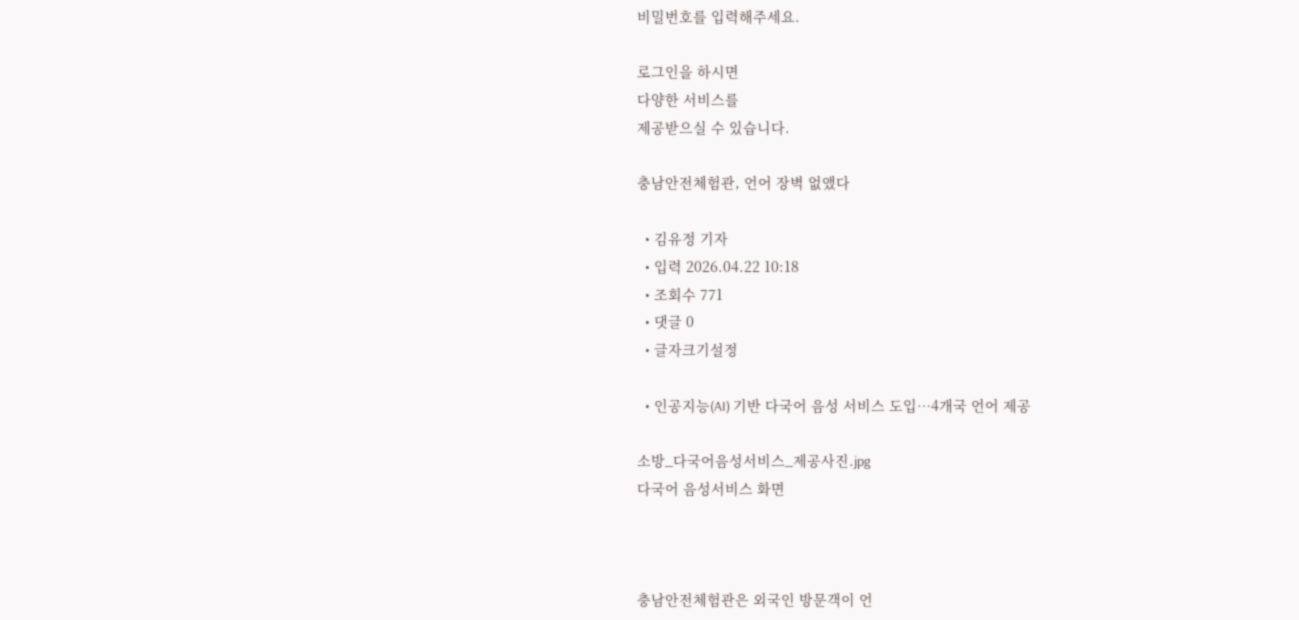비밀번호를 입력해주세요.

로그인을 하시면
다양한 서비스를
제공받으실 수 있습니다.

충남안전체험관, 언어 장벽 없앴다

  • 김유정 기자
  • 입력 2026.04.22 10:18
  • 조회수 771
  • 댓글 0
  • 글자크기설정

  • 인공지능(AI) 기반 다국어 음성 서비스 도입…4개국 언어 제공

소방_다국어음성서비스_제공사진.jpg
다국어 음성서비스 화면



충남안전체험관은 외국인 방문객이 언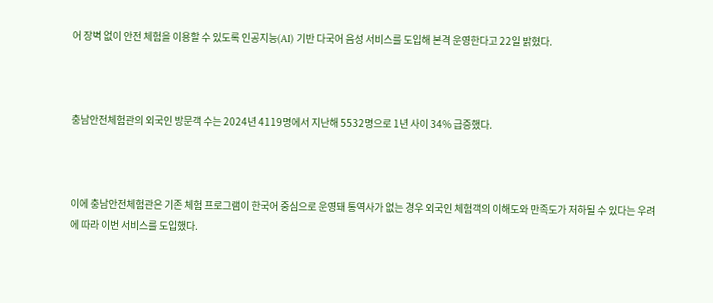어 장벽 없이 안전 체험을 이용할 수 있도록 인공지능(AI) 기반 다국어 음성 서비스를 도입해 본격 운영한다고 22일 밝혔다.



충남안전체험관의 외국인 방문객 수는 2024년 4119명에서 지난해 5532명으로 1년 사이 34% 급증했다.



이에 충남안전체험관은 기존 체험 프로그램이 한국어 중심으로 운영돼 통역사가 없는 경우 외국인 체험객의 이해도와 만족도가 저하될 수 있다는 우려에 따라 이번 서비스를 도입했다.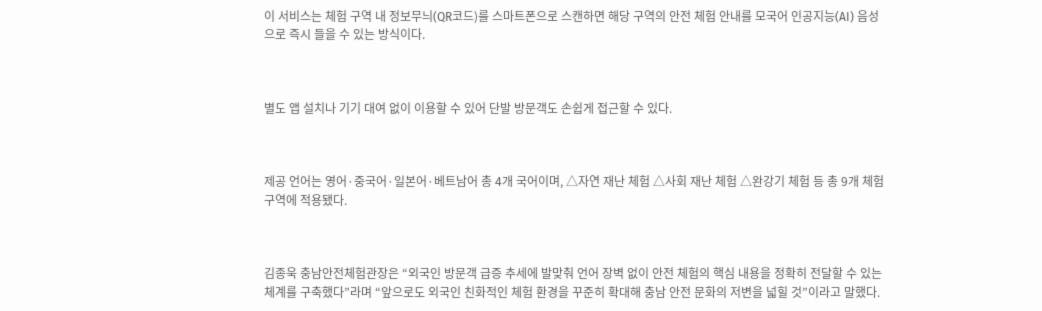이 서비스는 체험 구역 내 정보무늬(QR코드)를 스마트폰으로 스캔하면 해당 구역의 안전 체험 안내를 모국어 인공지능(AI) 음성으로 즉시 들을 수 있는 방식이다.



별도 앱 설치나 기기 대여 없이 이용할 수 있어 단발 방문객도 손쉽게 접근할 수 있다.



제공 언어는 영어·중국어·일본어·베트남어 총 4개 국어이며, △자연 재난 체험 △사회 재난 체험 △완강기 체험 등 총 9개 체험 구역에 적용됐다.



김종욱 충남안전체험관장은 “외국인 방문객 급증 추세에 발맞춰 언어 장벽 없이 안전 체험의 핵심 내용을 정확히 전달할 수 있는 체계를 구축했다”라며 “앞으로도 외국인 친화적인 체험 환경을 꾸준히 확대해 충남 안전 문화의 저변을 넓힐 것”이라고 말했다.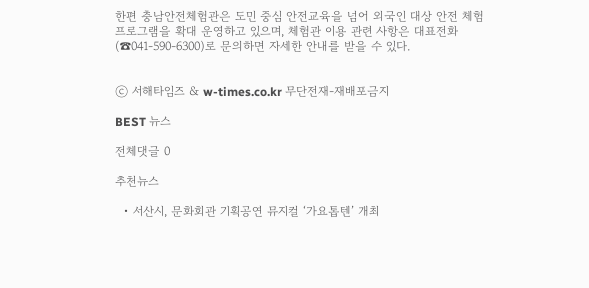한편 충남안전체험관은 도민 중심 안전교육을 넘어 외국인 대상 안전 체험 프로그램을 확대 운영하고 있으며, 체험관 이용 관련 사항은 대표전화(☎041-590-6300)로 문의하면 자세한 안내를 받을 수 있다.


ⓒ 서해타임즈 & w-times.co.kr 무단전재-재배포금지

BEST 뉴스

전체댓글 0

추천뉴스

  • 서산시, 문화회관 기획공연 뮤지컬 ‘가요톱텐’ 개최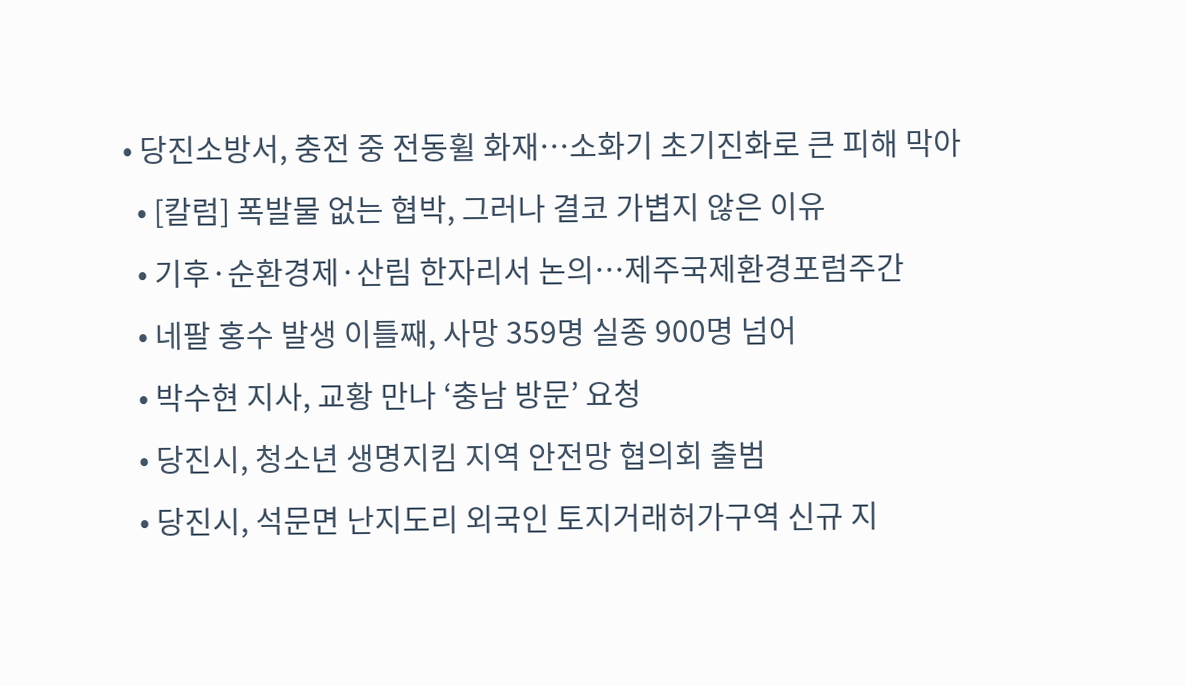• 당진소방서, 충전 중 전동휠 화재…소화기 초기진화로 큰 피해 막아
  • [칼럼] 폭발물 없는 협박, 그러나 결코 가볍지 않은 이유
  • 기후·순환경제·산림 한자리서 논의…제주국제환경포럼주간
  • 네팔 홍수 발생 이틀째, 사망 359명 실종 900명 넘어
  • 박수현 지사, 교황 만나 ‘충남 방문’ 요청
  • 당진시, 청소년 생명지킴 지역 안전망 협의회 출범
  • 당진시, 석문면 난지도리 외국인 토지거래허가구역 신규 지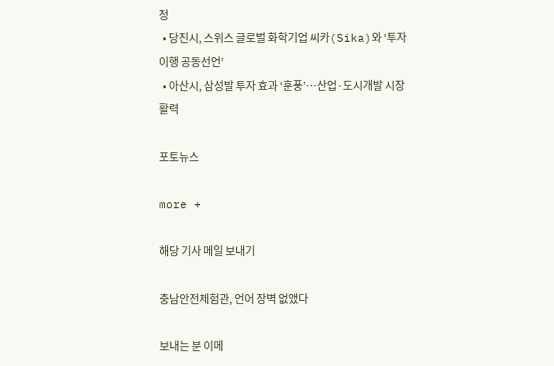정
  • 당진시, 스위스 글로벌 화학기업 씨카(Sika)와 ‘투자이행 공동선언’
  • 아산시, 삼성발 투자 효과 ‘훈풍’…산업·도시개발 시장 활력

포토뉴스

more +

해당 기사 메일 보내기

충남안전체험관, 언어 장벽 없앴다

보내는 분 이메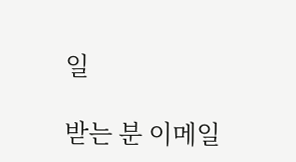일

받는 분 이메일